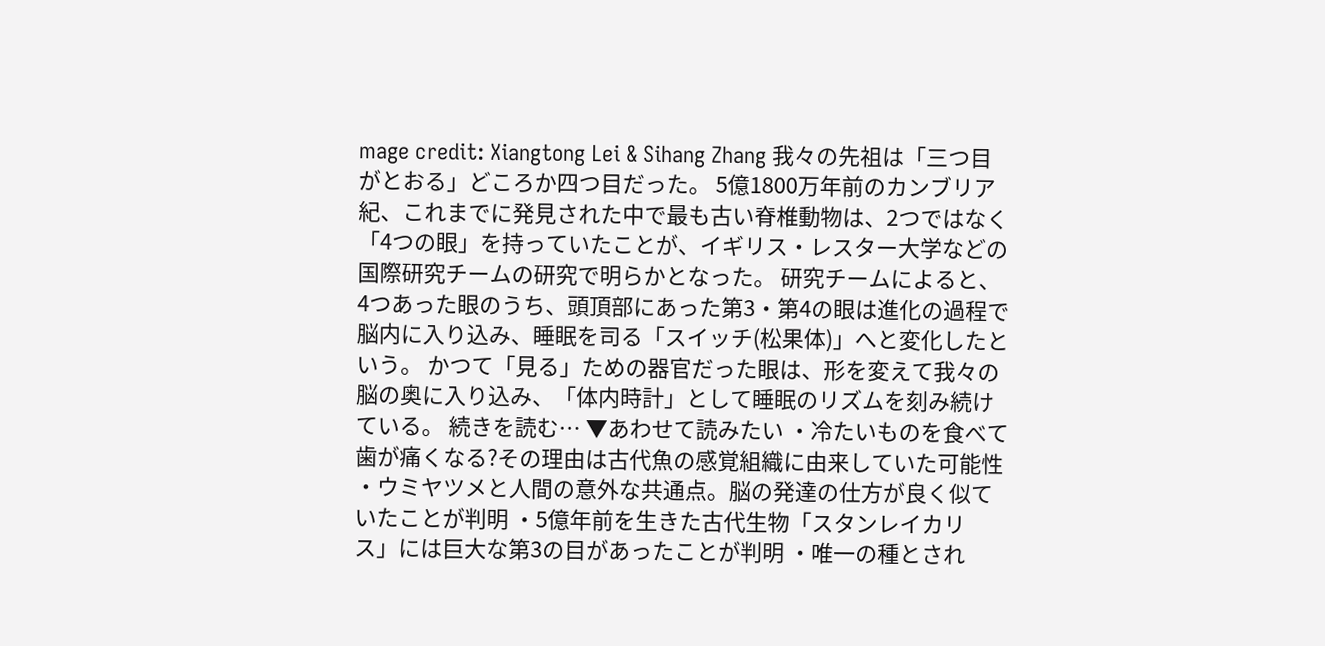mage credit: Xiangtong Lei & Sihang Zhang 我々の先祖は「三つ目がとおる」どころか四つ目だった。 5億1800万年前のカンブリア紀、これまでに発見された中で最も古い脊椎動物は、2つではなく「4つの眼」を持っていたことが、イギリス・レスター大学などの国際研究チームの研究で明らかとなった。 研究チームによると、4つあった眼のうち、頭頂部にあった第3・第4の眼は進化の過程で脳内に入り込み、睡眠を司る「スイッチ(松果体)」へと変化したという。 かつて「見る」ための器官だった眼は、形を変えて我々の脳の奥に入り込み、「体内時計」として睡眠のリズムを刻み続けている。 続きを読む… ▼あわせて読みたい ・冷たいものを食べて歯が痛くなる?その理由は古代魚の感覚組織に由来していた可能性 ・ウミヤツメと人間の意外な共通点。脳の発達の仕方が良く似ていたことが判明 ・5億年前を生きた古代生物「スタンレイカリス」には巨大な第3の目があったことが判明 ・唯一の種とされ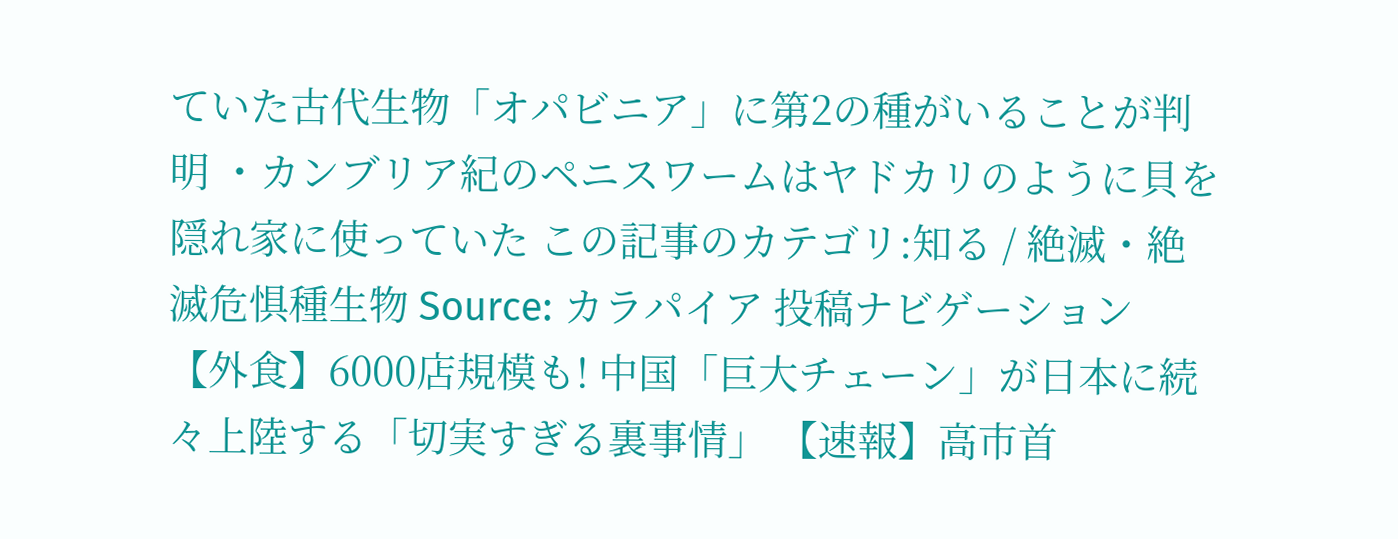ていた古代生物「オパビニア」に第2の種がいることが判明 ・カンブリア紀のペニスワームはヤドカリのように貝を隠れ家に使っていた この記事のカテゴリ:知る / 絶滅・絶滅危惧種生物 Source: カラパイア 投稿ナビゲーション 【外食】6000店規模も! 中国「巨大チェーン」が日本に続々上陸する「切実すぎる裏事情」 【速報】高市首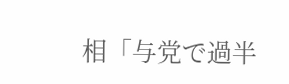相「与党で過半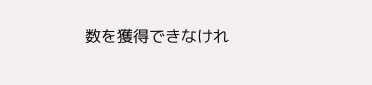数を獲得できなけれ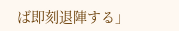ば即刻退陣する」